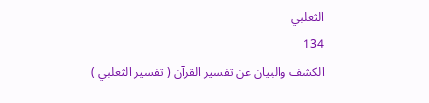الثعلبي
134
الكشف والبيان عن تفسير القرآن ( تفسير الثعلبي )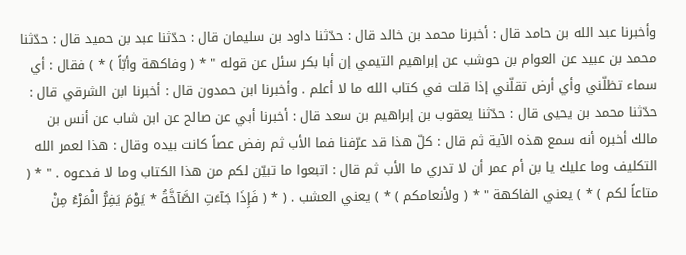وأخبرنا عبد الله بن حامد قال : أخبرنا محمد بن خالد قال : حدّثنا داود بن سليمان قال : حدّثنا عبد بن حميد قال : حدّثنا محمد بن عبيد عن العوام بن حوشب عن إبراهيم التيمي إن أبا بكر سئل عن قوله " * ( وفاكهة وأبّاً ) * ) فقال : أي سماء تظلّني وأي أرض تقلّني إذا قلت في كتاب الله ما لا أعلم . وأخبرنا ابن حمدون قال : أخبرنا ابن الشرقي قال : حدّثنا محمد بن يحيى قال : حدّثنا يعقوب بن إبراهيم بن سعد قال : أخبرنا أبي عن صالح عن ابن شاب عن أنس بن مالك أخبره أنه سمع هذه الآية ثم قال : كلّ هذا قد عرّفنا فما الأب ثم رفض عصاً كانت بيده وقال : هذا لعمر الله التكليف وما عليك يا بن أم عمر أن لا تدري ما الأب ثم قال : اتبعوا ما تبيّن لكم من هذا الكتاب وما لا فدعوه . " * ( متاعاً لكم ) * ) يعني الفاكهة " * ( ولأنعامكم ) * ) يعني العشب . ( * ( فَإِذَا جَآءَتِ الصَّآخَّةُ * يَوْمَ يَفِرُّ الْمَرْءُ مِنْ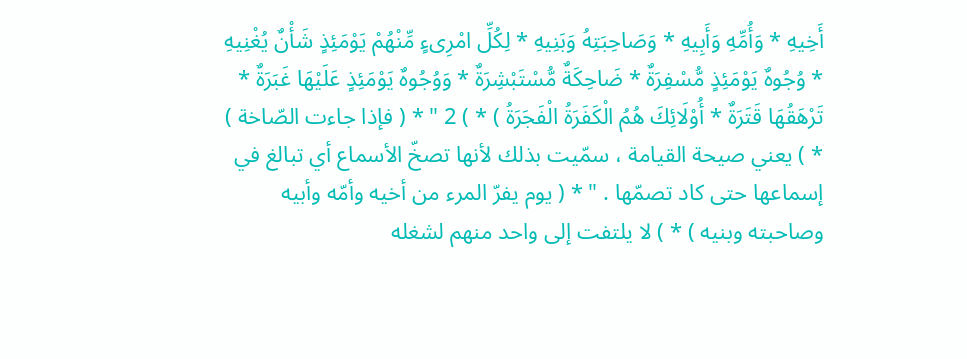أَخِيهِ * وَأُمِّهِ وَأَبِيهِ * وَصَاحِبَتِهُ وَبَنِيهِ * لِكُلِّ امْرِىءٍ مِّنْهُمْ يَوْمَئِذٍ شَأْنٌ يُغْنِيهِ * وُجُوهٌ يَوْمَئِذٍ مُّسْفِرَةٌ * ضَاحِكَةٌ مُّسْتَبْشِرَةٌ * وَوُجُوهٌ يَوْمَئِذٍ عَلَيْهَا غَبَرَةٌ * تَرْهَقُهَا قَتَرَةٌ * أُوْلَائِكَ هُمُ الْكَفَرَةُ الْفَجَرَةُ ) * ) 2 " * ( فإذا جاءت الصّاخة ) * ) يعني صيحة القيامة ، سمّيت بذلك لأنها تصخّ الأسماع أي تبالغ في إسماعها حتى كاد تصمّها . " * ( يوم يفرّ المرء من أخيه وأمّه وأبيه وصاحبته وبنيه ) * ) لا يلتفت إلى واحد منهم لشغله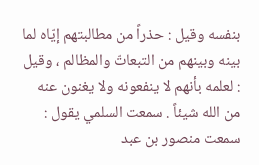بنفسه وقيل : حذراً من مطالبتهم إيّاه لما بينه وبينهم من التبعاتّ والمظالم ، وقيل : لعلمه بأنهم لا ينفعونه ولا يغنون عنه من الله شيئاً . سمعت السلمي يقول : سمعت منصور بن عبد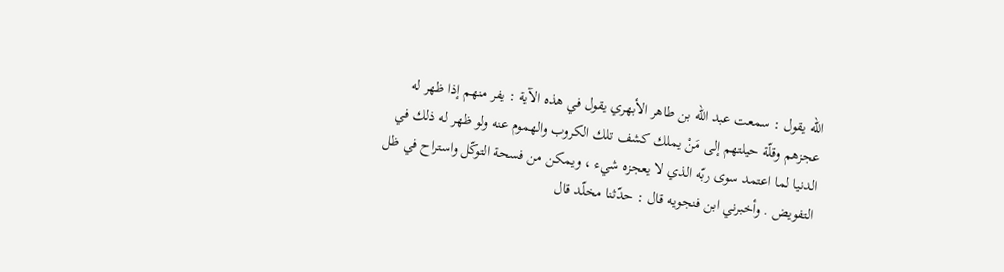الله يقول : سمعت عبد الله بن طاهر الأبهري يقول في هذه الآية : يفر منهم إذا ظهر له عجزهم وقلّة حيلتهم إلى مَنْ يملك كشف تلك الكروب والهموم عنه ولو ظهر له ذلك في الدنيا لما اعتمد سوى ربّه الذي لا يعجزه شيء ، ويمكن من فسحة التوكّل واستراح في ظل التفويض . وأخبرني ابن فنجويه قال : حدّثنا مخلّد قال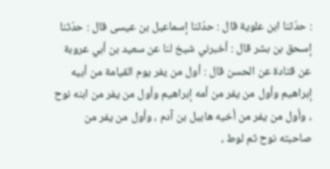: حدّثنا ابن علوية قال : حدّثنا إسماعيل بن عيسى قال : حدّثنا إسحق بن بشر قال : أخبرني شيخ لنا عن سعيد بن أبي عروبة عن قتادة عن الحسن قال : أول من يفر يوم القيامة من أبيه إبراهيم وأول من يفر من أمه إبراهيم وأول من يفر من ابنه نوح ، وأول من يفر من أخيه هابيل بن آدم ، وأول من يفر من صاحبته نوح ثم لوط ،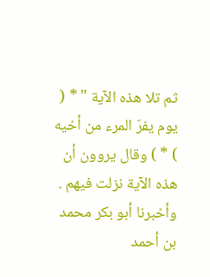ثم تلا هذه الآية " * ( يوم يفرّ المرء من أخيه ) * ) وقال يروون أن هذه الآية نزلت فيهم . وأخبرنا أبو بكر محمد بن أحمد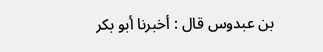بن عبدوس قال : أخبرنا أبو بكر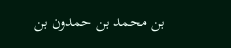بن محمد بن حمدون بن